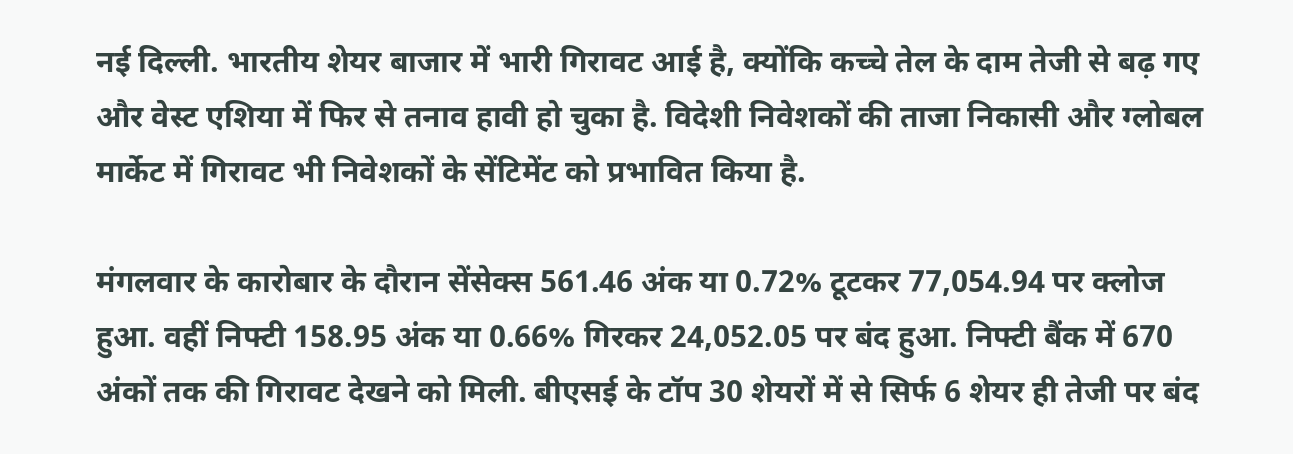नई दिल्ली. भारतीय शेयर बाजार में भारी गिरावट आई है, क्योंकि कच्चे तेल के दाम तेजी से बढ़ गए और वेस्ट एशिया में फिर से तनाव हावी हो चुका है. विदेशी निवेशकों की ताजा निकासी और ग्लोबल मार्केट में गिरावट भी निवेशकों के सेंटिमेंट को प्रभावित किया है.

मंगलवार के कारोबार के दौरान सेंसेक्स 561.46 अंक या 0.72% टूटकर 77,054.94 पर क्लोज हुआ. वहीं निफ्टी 158.95 अंक या 0.66% गिरकर 24,052.05 पर बंद हुआ. निफ्टी बैंक में 670 अंकों तक की गिरावट देखने को मिली. बीएसई के टॉप 30 शेयरों में से सिर्फ 6 शेयर ही तेजी पर बंद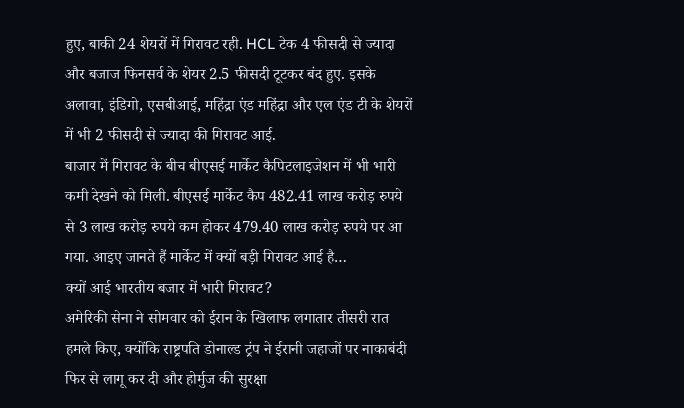हुए, बाकी 24 शेयरों में गिरावट रही. HCL टेक 4 फीसदी से ज्यादा और बजाज फिनसर्व के शेयर 2.5 फीसदी टूटकर बंद हुए. इसके अलावा, इंडिगो, एसबीआई, महिंद्रा एंड महिंद्रा और एल एंड टी के शेयरों में भी 2 फीसदी से ज्यादा की गिरावट आई.
बाजार में गिरावट के बीच बीएसई मार्केट कैपिटलाइजेशन में भी भारी कमी देखने को मिली. बीएसई मार्केट कैप 482.41 लाख करोड़ रुपये से 3 लाख करोड़ रुपये कम होकर 479.40 लाख करोड़ रुपये पर आ गया. आइए जानते हैं मार्केट में क्यों बड़ी गिरावट आई है…
क्यों आई भारतीय बजार में भारी गिरावट?
अमेरिकी सेना ने सोमवार को ईरान के खिलाफ लगातार तीसरी रात हमले किए, क्योंकि राष्ट्रपति डोनाल्ड ट्रंप ने ईरानी जहाजों पर नाकाबंदी फिर से लागू कर दी और होर्मुज की सुरक्षा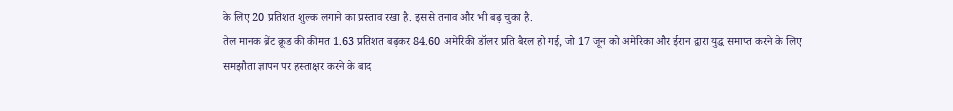के लिए 20 प्रतिशत शुल्क लगाने का प्रस्ताव रखा है. इससे तनाव और भी बढ़ चुका है.
तेल मानक ब्रेंट क्रूड की कीमत 1.63 प्रतिशत बढ़कर 84.60 अमेरिकी डॉलर प्रति बैरल हो गई, जो 17 जून को अमेरिका और ईरान द्वारा युद्ध समाप्त करने के लिए समझौता ज्ञापन पर हस्ताक्षर करने के बाद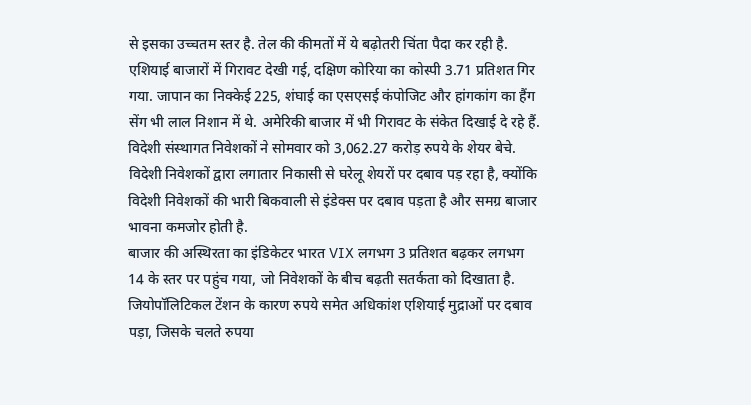से इसका उच्चतम स्तर है. तेल की कीमतों में ये बढ़ोतरी चिंता पैदा कर रही है.
एशियाई बाजारों में गिरावट देखी गई, दक्षिण कोरिया का कोस्पी 3.71 प्रतिशत गिर गया. जापान का निक्केई 225, शंघाई का एसएसई कंपोजिट और हांगकांग का हैंग सेंग भी लाल निशान में थे. अमेरिकी बाजार में भी गिरावट के संकेत दिखाई दे रहे हैं.
विदेशी संस्थागत निवेशकों ने सोमवार को 3,062.27 करोड़ रुपये के शेयर बेचे. विदेशी निवेशकों द्वारा लगातार निकासी से घरेलू शेयरों पर दबाव पड़ रहा है, क्योंकि विदेशी निवेशकों की भारी बिकवाली से इंडेक्स पर दबाव पड़ता है और समग्र बाजार भावना कमजोर होती है.
बाजार की अस्थिरता का इंडिकेटर भारत VIX लगभग 3 प्रतिशत बढ़कर लगभग 14 के स्तर पर पहुंच गया, जो निवेशकों के बीच बढ़ती सतर्कता को दिखाता है.
जियोपॉलिटिकल टेंशन के कारण रुपये समेत अधिकांश एशियाई मुद्राओं पर दबाव पड़ा, जिसके चलते रुपया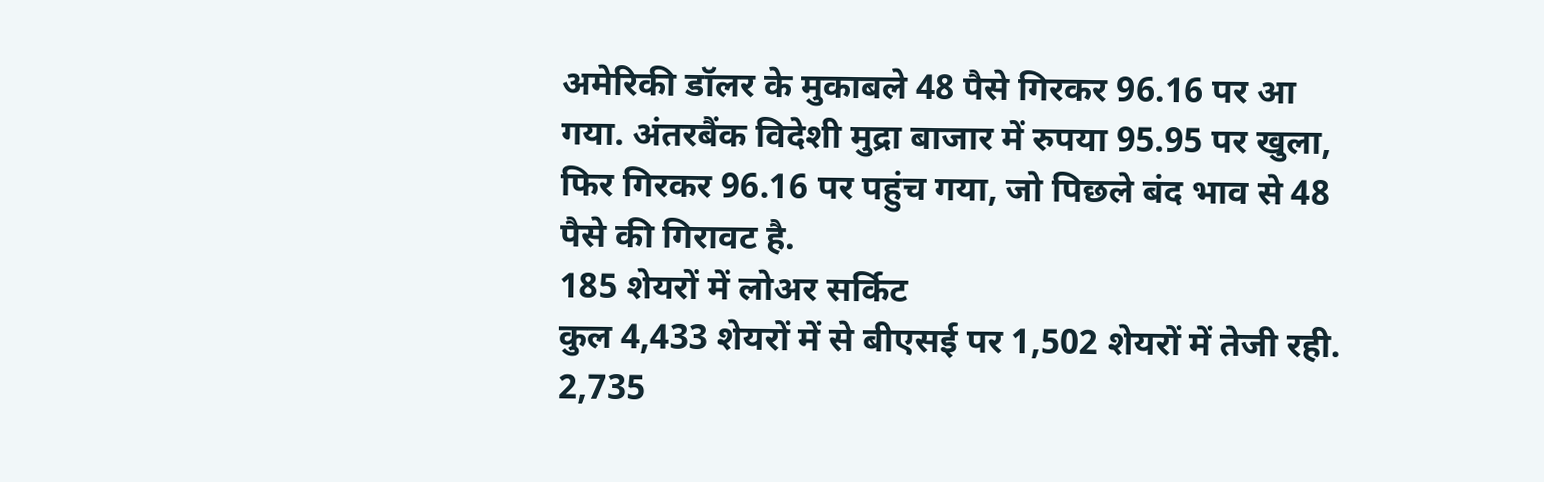अमेरिकी डॉलर के मुकाबले 48 पैसे गिरकर 96.16 पर आ गया. अंतरबैंक विदेशी मुद्रा बाजार में रुपया 95.95 पर खुला, फिर गिरकर 96.16 पर पहुंच गया, जो पिछले बंद भाव से 48 पैसे की गिरावट है.
185 शेयरों में लोअर सर्किट
कुल 4,433 शेयरों में से बीएसई पर 1,502 शेयरों में तेजी रही. 2,735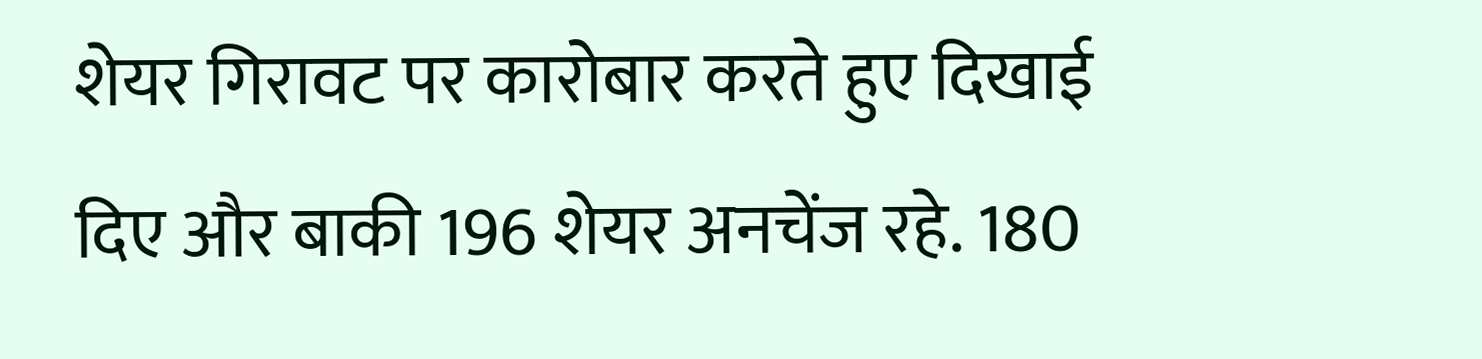शेयर गिरावट पर कारोबार करते हुए दिखाई दिए और बाकी 196 शेयर अनचेंज रहे. 180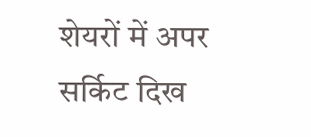शेयरों में अपर सर्किट दिख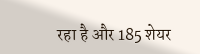रहा है और 185 शेयर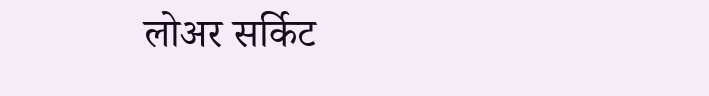लोअर सर्किट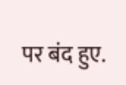पर बंद हुए.